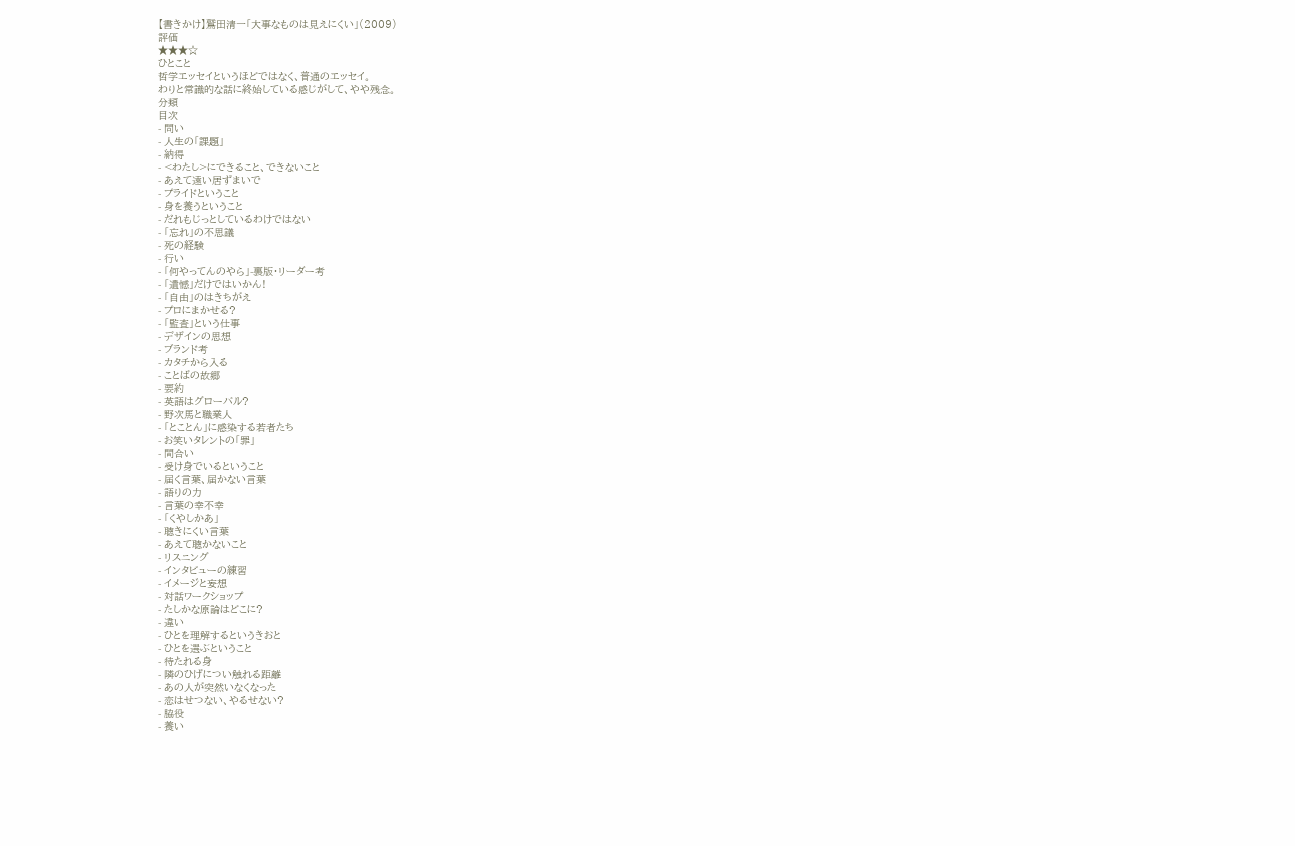【書きかけ】鷲田清一「大事なものは見えにくい」(2009)
評価
★★★☆
ひとこと
哲学エッセイというほどではなく、普通のエッセイ。
わりと常識的な話に終始している感じがして、やや残念。
分類
目次
- 問い
- 人生の「課題」
- 納得
- <わたし>にできること、できないこと
- あえて遠い居ずまいで
- プライドということ
- 身を養うということ
- だれもじっとしているわけではない
- 「忘れ」の不思議
- 死の経験
- 行い
- 「何やってんのやら」-裏版・リーダー考
- 「遺憾」だけではいかん!
- 「自由」のはきちがえ
- プロにまかせる?
- 「監査」という仕事
- デザインの思想
- ブランド考
- カタチから入る
- ことばの故郷
- 要約
- 英語はグローバル?
- 野次馬と職業人
- 「とことん」に感染する若者たち
- お笑いタレントの「罪」
- 間合い
- 受け身でいるということ
- 届く言葉、届かない言葉
- 語りの力
- 言葉の幸不幸
- 「くやしかあ」
- 聴きにくい言葉
- あえて聴かないこと
- リスニング
- インタビューの練習
- イメージと妄想
- 対話ワークショップ
- たしかな原論はどこに?
- 違い
- ひとを理解するというきおと
- ひとを選ぶということ
- 待たれる身
- 隣のひげについ触れる距離
- あの人が突然いなくなった
- 恋はせつない、やるせない?
- 脇役
- 養い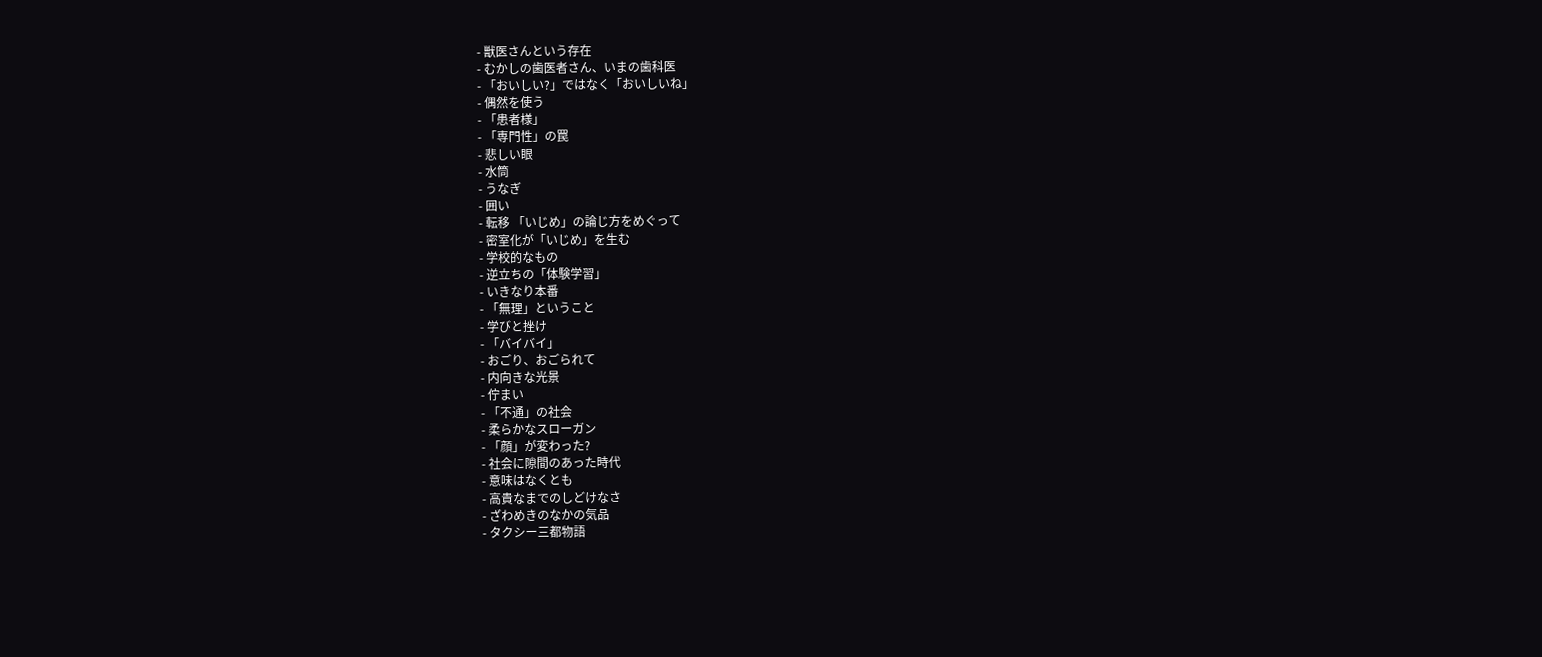- 獣医さんという存在
- むかしの歯医者さん、いまの歯科医
- 「おいしい?」ではなく「おいしいね」
- 偶然を使う
- 「患者様」
- 「専門性」の罠
- 悲しい眼
- 水筒
- うなぎ
- 囲い
- 転移 「いじめ」の論じ方をめぐって
- 密室化が「いじめ」を生む
- 学校的なもの
- 逆立ちの「体験学習」
- いきなり本番
- 「無理」ということ
- 学びと挫け
- 「バイバイ」
- おごり、おごられて
- 内向きな光景
- 佇まい
- 「不通」の社会
- 柔らかなスローガン
- 「顔」が変わった?
- 社会に隙間のあった時代
- 意味はなくとも
- 高貴なまでのしどけなさ
- ざわめきのなかの気品
- タクシー三都物語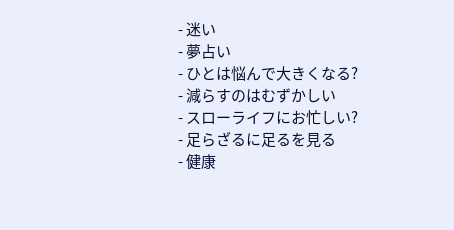- 迷い
- 夢占い
- ひとは悩んで大きくなる?
- 減らすのはむずかしい
- スローライフにお忙しい?
- 足らざるに足るを見る
- 健康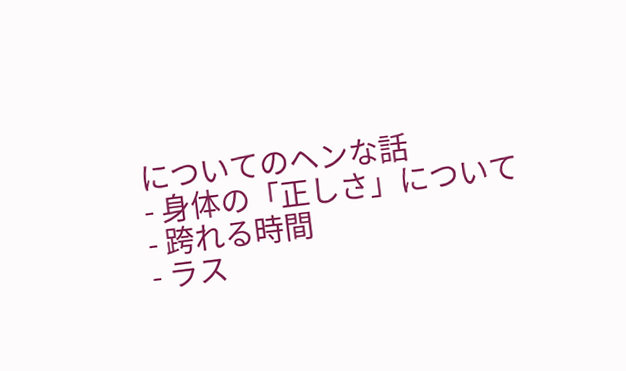についてのヘンな話
- 身体の「正しさ」について
- 跨れる時間
- ラス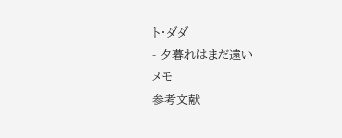ト・ダダ
- 夕暮れはまだ遠い
メモ
参考文献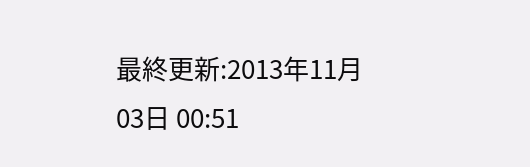最終更新:2013年11月03日 00:51